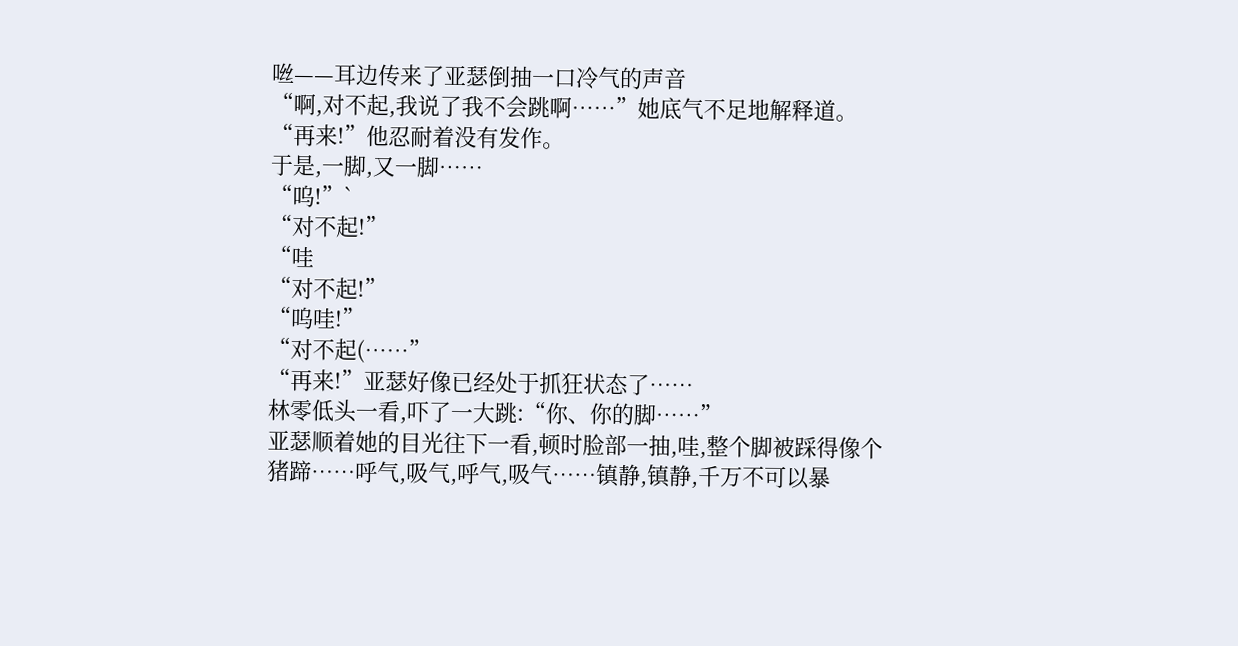咝——耳边传来了亚瑟倒抽一口冷气的声音
“啊,对不起,我说了我不会跳啊……”她底气不足地解释道。
“再来!”他忍耐着没有发作。
于是,一脚,又一脚……
“呜!”`
“对不起!”
“哇
“对不起!”
“呜哇!”
“对不起(……”
“再来!”亚瑟好像已经处于抓狂状态了……
林零低头一看,吓了一大跳:“你、你的脚……”
亚瑟顺着她的目光往下一看,顿时脸部一抽,哇,整个脚被踩得像个猪蹄……呼气,吸气,呼气,吸气……镇静,镇静,千万不可以暴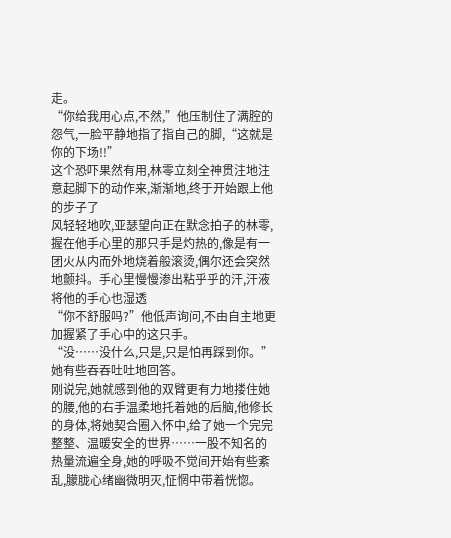走。
“你给我用心点,不然,”他压制住了满腔的怨气,一脸平静地指了指自己的脚,“这就是你的下场!!”
这个恐吓果然有用,林零立刻全神贯注地注意起脚下的动作来,渐渐地,终于开始跟上他的步子了
风轻轻地吹,亚瑟望向正在默念拍子的林零,握在他手心里的那只手是灼热的,像是有一团火从内而外地烧着般滚烫,偶尔还会突然地颤抖。手心里慢慢渗出粘乎乎的汗,汗液将他的手心也湿透
“你不舒服吗?”他低声询问,不由自主地更加握紧了手心中的这只手。
“没……没什么,只是,只是怕再踩到你。”她有些吞吞吐吐地回答。
刚说完,她就感到他的双臂更有力地搂住她的腰,他的右手温柔地托着她的后脑,他修长的身体,将她契合圈入怀中,给了她一个完完整整、温暖安全的世界……一股不知名的热量流遍全身,她的呼吸不觉间开始有些紊乱,朦胧心绪幽微明灭,怔惘中带着恍惚。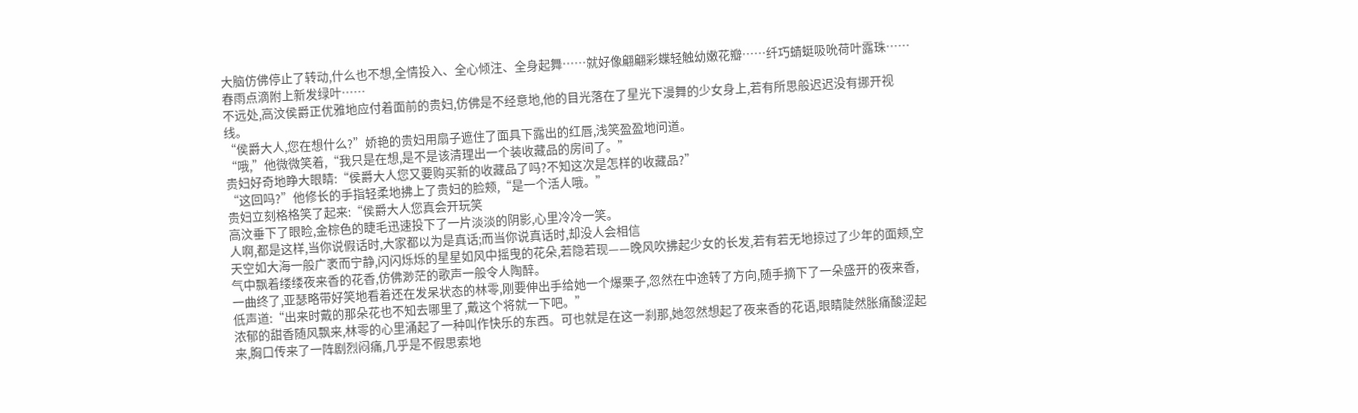大脑仿佛停止了转动,什么也不想,全情投入、全心倾注、全身起舞……就好像翩翩彩蝶轻触幼嫩花瓣……纤巧蜻蜓吸吮荷叶露珠……春雨点滴附上新发绿叶……
不远处,高汶侯爵正优雅地应付着面前的贵妇,仿佛是不经意地,他的目光落在了星光下漫舞的少女身上,若有所思般迟迟没有挪开视线。
“侯爵大人,您在想什么?”娇艳的贵妇用扇子遮住了面具下露出的红唇,浅笑盈盈地问道。
“哦,”他微微笑着,“我只是在想,是不是该清理出一个装收藏品的房间了。”
贵妇好奇地睁大眼睛:“侯爵大人您又要购买新的收藏品了吗?不知这次是怎样的收藏品?”
“这回吗?”他修长的手指轻柔地拂上了贵妇的脸颊,“是一个活人哦。”
贵妇立刻格格笑了起来:“侯爵大人您真会开玩笑
高汶垂下了眼睑,金棕色的睫毛迅速投下了一片淡淡的阴影,心里冷冷一笑。
人啊,都是这样,当你说假话时,大家都以为是真话;而当你说真话时,却没人会相信
天空如大海一般广袤而宁静,闪闪烁烁的星星如风中摇曳的花朵,若隐若现——晚风吹拂起少女的长发,若有若无地掠过了少年的面颊,空气中飘着缕缕夜来香的花香,仿佛渺茫的歌声一般令人陶醉。
一曲终了,亚瑟略带好笑地看着还在发呆状态的林零,刚要伸出手给她一个爆栗子,忽然在中途转了方向,随手摘下了一朵盛开的夜来香,低声道:“出来时戴的那朵花也不知去哪里了,戴这个将就一下吧。”
浓郁的甜香随风飘来,林零的心里涌起了一种叫作快乐的东西。可也就是在这一刹那,她忽然想起了夜来香的花语,眼睛陡然胀痛酸涩起来,胸口传来了一阵剧烈闷痛,几乎是不假思索地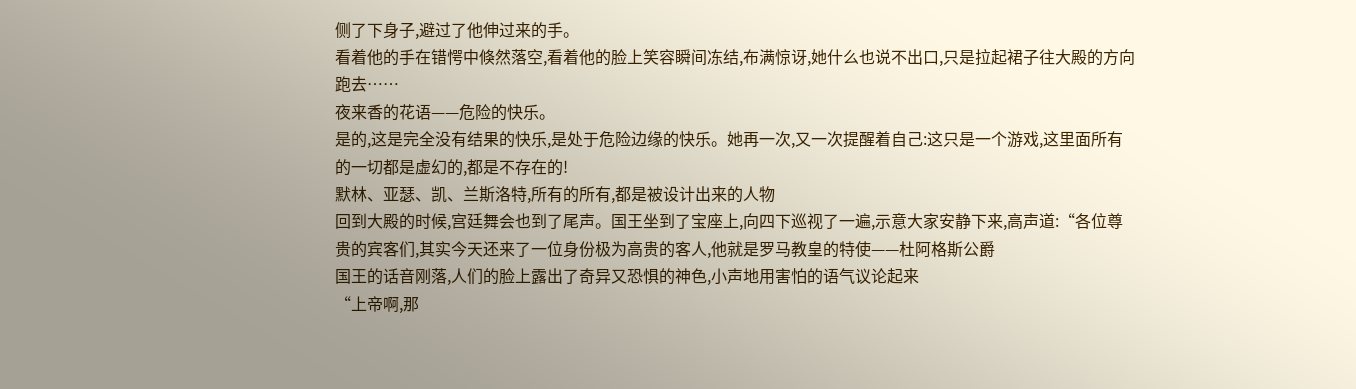侧了下身子,避过了他伸过来的手。
看着他的手在错愕中倏然落空,看着他的脸上笑容瞬间冻结,布满惊讶,她什么也说不出口,只是拉起裙子往大殿的方向跑去……
夜来香的花语——危险的快乐。
是的,这是完全没有结果的快乐,是处于危险边缘的快乐。她再一次,又一次提醒着自己:这只是一个游戏,这里面所有的一切都是虚幻的,都是不存在的!
默林、亚瑟、凯、兰斯洛特,所有的所有,都是被设计出来的人物
回到大殿的时候,宫廷舞会也到了尾声。国王坐到了宝座上,向四下巡视了一遍,示意大家安静下来,高声道:“各位尊贵的宾客们,其实今天还来了一位身份极为高贵的客人,他就是罗马教皇的特使——杜阿格斯公爵
国王的话音刚落,人们的脸上露出了奇异又恐惧的神色,小声地用害怕的语气议论起来
“上帝啊,那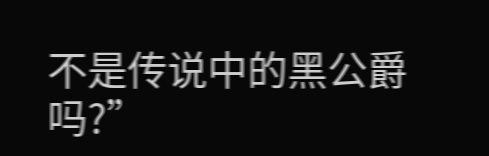不是传说中的黑公爵吗?”